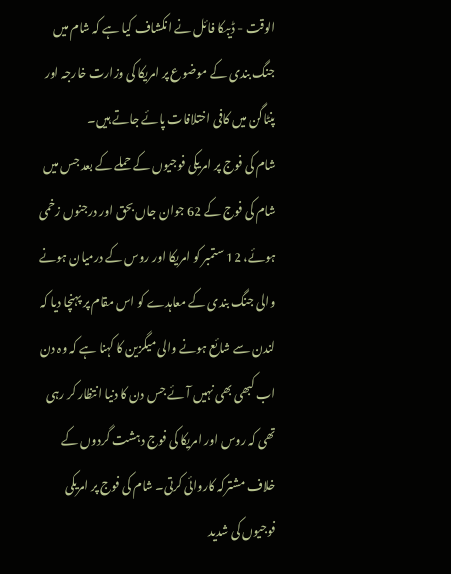الوقت - ڈیبکا فائل نے انکشاف کیا ہے کہ شام میں جنگ بندی کے موضوع پر امریکا کی وزارت خارجہ اور پنٹاگن میں کافی اختلافات پائے جاتے ہیں۔
شام کی فوج پر امریکی فوجیوں کے حملے کے بعد جس میں شام کی فوج کے 62 جوان جاں بحق اور درجنوں زخمی ہوئے، 12 ستمبر کو امریکا اور روس کے درمیان ہونے والی جنگ بندی کے معاہدے کو اس مقام پر پہنچا دیا کہ لندن سے شائع ہونے والی میگزین کا کہنا ہے کہ وہ دن اب کبھی بھی نہیں آئے جس دن کا دنیا انتظار کر رہی تھی کہ روس اور امریکا کی فوج دہشت گردوں کے خلاف مشترکہ کاروائی کرتی۔ شام کی فوج پر امریکی فوجیوں کی شدید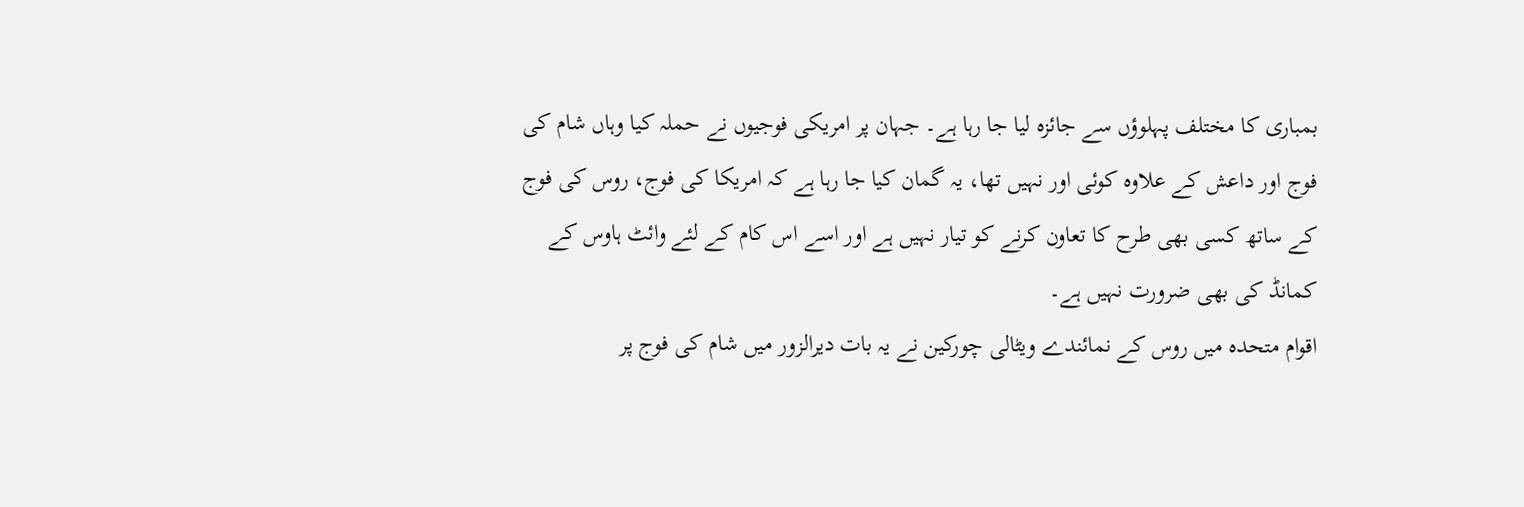بمباری کا مختلف پہلوؤں سے جائزہ لیا جا رہا ہے۔ جہان پر امریکی فوجیوں نے حملہ کیا وہاں شام کی فوج اور داعش کے علاوہ کوئی اور نہیں تھا، یہ گمان کیا جا رہا ہے کہ امریکا کی فوج، روس کی فوج کے ساتھ کسی بھی طرح کا تعاون کرنے کو تیار نہیں ہے اور اسے اس کام کے لئے وائٹ ہاوس کے کمانڈ کی بھی ضرورت نہیں ہے۔
اقوام متحدہ میں روس کے نمائندے ویٹالی چورکین نے یہ بات دیرالزور میں شام کی فوج پر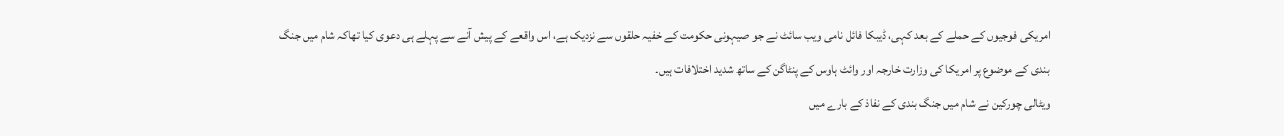امریکی فوجیوں کے حملے کے بعد کہی، ڈیبکا فائل نامی ویب سائٹ نے جو صیہونی حکومت کے خفیہ حلقوں سے نزدیک ہے، اس واقعے کے پیش آنے سے پہلے ہی دعوی کیا تھاکہ شام میں جنگ بندی کے موضوع پر امریکا کی وزارت خارجہ اور وائٹ ہاوس کے پنٹاگن کے ساتھ شدید اختلافات ہیں۔
ویٹالی چورکین نے شام میں جنگ بندی کے نفاذ کے بارے میں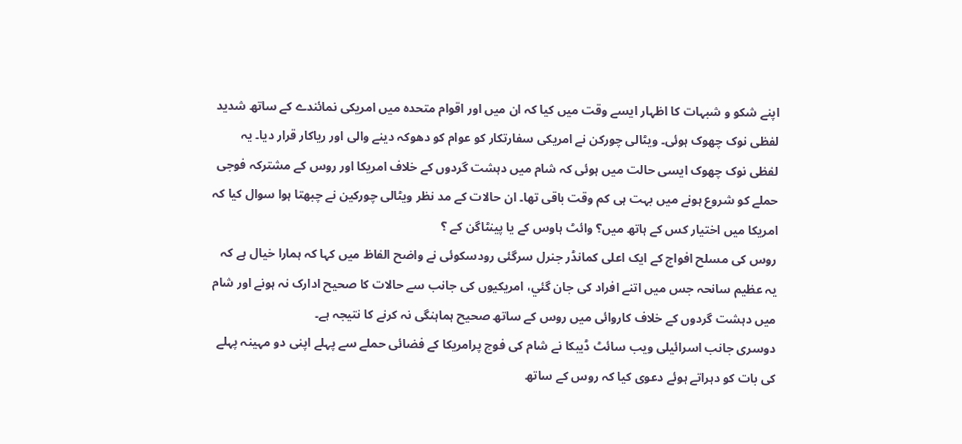اپنے شکو و شبہات کا اظہار ایسے وقت میں کیا کہ ان میں اور اقوام متحدہ میں امریکی نمائندے کے ساتھ شدید لفظی نوک چھوک ہوئی۔ ویٹالی چورکن نے امریکی سفارتکار کو عوام کو دھوکہ دینے والی اور ریاکار قرار دیا۔ یہ لفظی نوک چھوک ایسی حالت میں ہوئی کہ شام میں دہشت گردوں کے خلاف امریکا اور روس کے مشترکہ فوجی حملے کو شروع ہونے میں بہت ہی کم وقت باقی تھا۔ ان حالات کے مد نظر ویٹالی چورکین نے چبھتا ہوا سوال کیا کہ امریکا میں اختیار کس کے ہاتھ میں؟ وائٹ ہاوس کے یا پینٹاگن کے ؟
روس کی مسلح افواج کے ایک اعلی کمانڈر جنرل سرگئی رودسکوئی نے واضح الفاظ میں کہا کہ ہمارا خیال ہے کہ یہ عظیم سانحہ جس میں اتنے افراد کی جان گئي، امریکیوں کی جانب سے حالات کا صحیح ادارک نہ ہونے اور شام میں دہشت گردوں کے خلاف کاروائی میں روس کے ساتھ صحیح ہماہنگی نہ کرنے کا نتیجہ ہے۔
دوسری جانب اسرائیلی ویب سائٹ ڈیبکا نے شام کی فوج پرامریکا کے فضائی حملے سے پہلے اپنی دو مہینہ پہلے کی بات کو دہراتے ہوئے دعوی کیا کہ روس کے ساتھ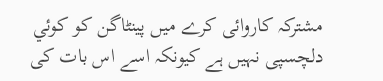مشترکہ کاروائی کرے میں پینٹاگن کو کوئي دلچسپی نہیں ہے کیونکہ اسے اس بات کی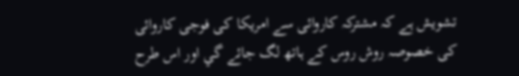تشویش ہے کہ مشترکہ کاروائی سے امریکا کی فوجی کاروائی کی خصوصہ روش روس کے ہاتھ لگ جائے گي اور اس طرح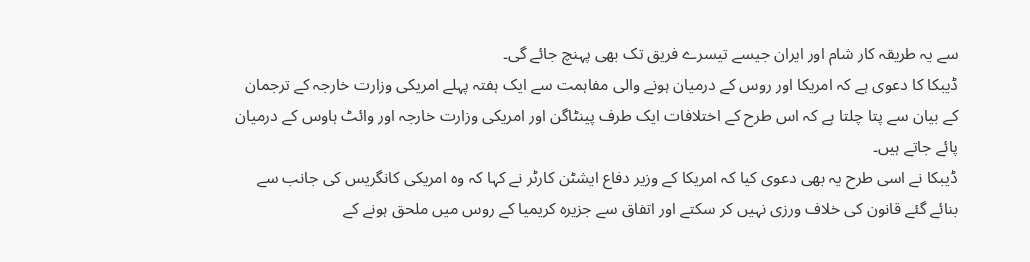سے یہ طریقہ کار شام اور ایران جیسے تیسرے فریق تک بھی پہنچ جائے گی۔
ڈیبکا کا دعوی ہے کہ امریکا اور روس کے درمیان ہونے والی مفاہمت سے ایک ہفتہ پہلے امریکی وزارت خارجہ کے ترجمان کے بیان سے پتا چلتا ہے کہ اس طرح کے اختلافات ایک طرف پینٹاگن اور امریکی وزارت خارجہ اور وائٹ ہاوس کے درمیان پائے جاتے ہیں۔
ڈیبکا نے اسی طرح یہ بھی دعوی کیا کہ امریکا کے وزیر دفاع ایشٹن کارٹر نے کہا کہ وہ امریکی کانگریس کی جانب سے بنائے گئے قانون کی خلاف ورزی نہیں کر سکتے اور اتفاق سے جزیرہ کریمیا کے روس میں ملحق ہونے کے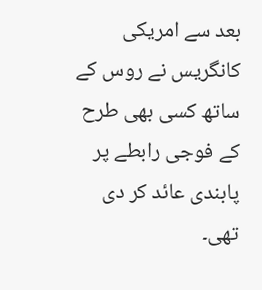بعد سے امریکی کانگریس نے روس کے ساتھ کسی بھی طرح کے فوجی رابطے پر پابندی عائد کر دی تھی۔